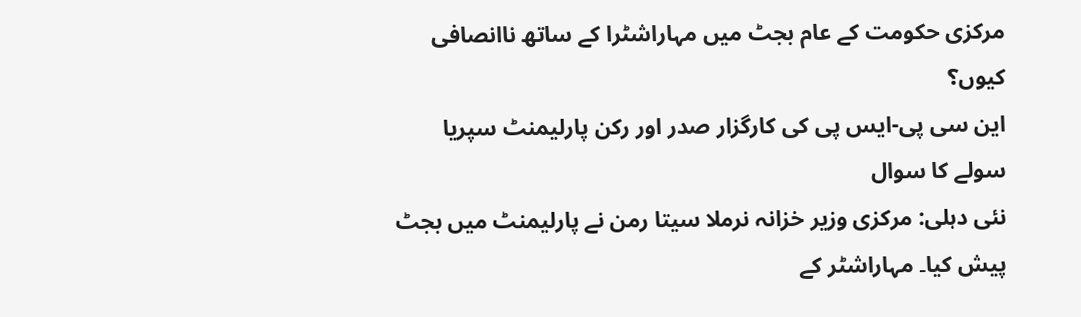مرکزی حکومت کے عام بجٹ میں مہاراشٹرا کے ساتھ ناانصافی کیوں؟
این سی پی-ایس پی کی کارگزار صدر اور رکن پارلیمنٹ سپریا سولے کا سوال
نئی دہلی: مرکزی وزیر خزانہ نرملا سیتا رمن نے پارلیمنٹ میں بجٹ پیش کیا۔ مہاراشٹر کے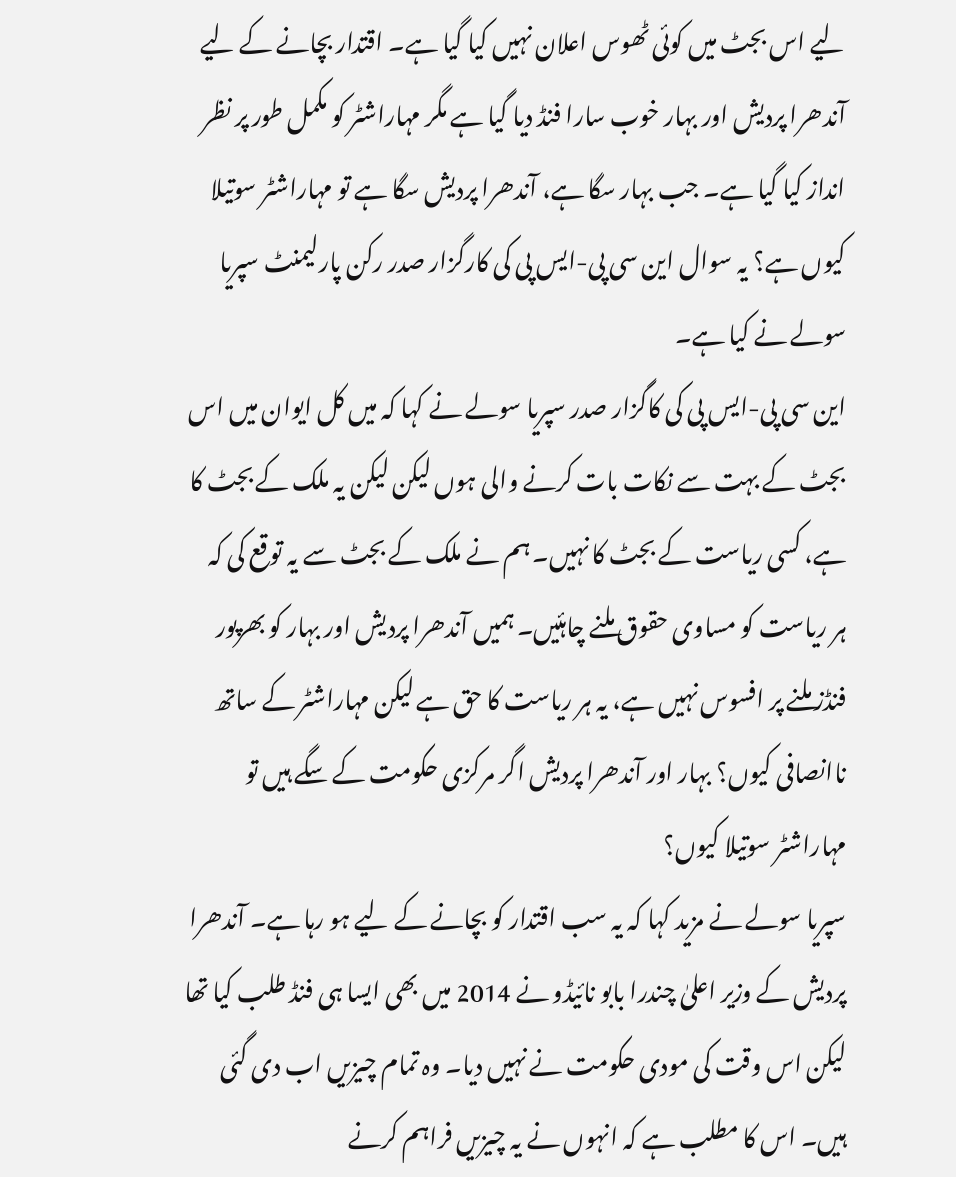لیے اس بجٹ میں کوئی ٹھوس اعلان نہیں کیا گیا ہے۔ اقتدار بچانے کے لیے آندھرا پردیش اور بہار خوب سارا فنڈ دیا گیا ہے مگر مہاراشٹر کو مکمل طور پر نظر انداز کیا گیا ہے۔ جب بہار سگا ہے، آندھرا پردیش سگا ہے تو مہاراشٹر سوتیلا کیوں ہے؟ یہ سوال این سی پی-ایس پی کی کارگزار صدر رکن پارلیمنٹ سپریا سولے نے کیا ہے۔
این سی پی-ایس پی کی کاگزار صدر سپریا سولے نے کہا کہ میں کل ایوان میں اس بجٹ کے بہت سے نکات بات کرنے والی ہوں لیکن لیکن یہ ملک کے بجٹ کا ہے، کسی ریاست کے بجٹ کا نہیں۔ ہم نے ملک کے بجٹ سے یہ توقع کی کہ ہر ریاست کو مساوی حقوق ملنے چاہئیں۔ ہمیں آندھرا پردیش اور بہار کو بھرپور فنڈز ملنے پر افسوس نہیں ہے، یہ ہر ریاست کا حق ہے لیکن مہاراشٹر کے ساتھ ناانصافی کیوں؟ بہار اور آندھرا پردیش اگر مرکزی حکومت کے سگے ہیں تو مہاراشٹر سوتیلا کیوں؟
سپریا سولے نے مزید کہا کہ یہ سب اقتدار کو بچانے کے لیے ہو رہا ہے۔ آندھرا پردیش کے وزیر اعلیٰ چندرا بابو نائیڈو نے 2014 میں بھی ایسا ہی فنڈ طلب کیا تھا لیکن اس وقت کی مودی حکومت نے نہیں دیا۔ وہ تمام چیزیں اب دی گئی ہیں۔ اس کا مطلب ہے کہ انہوں نے یہ چیزیں فراہم کرنے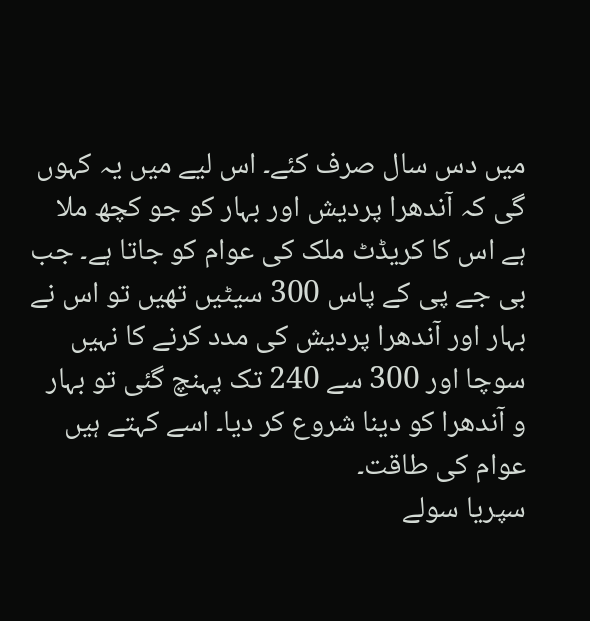میں دس سال صرف کئے۔ اس لیے میں یہ کہوں گی کہ آندھرا پردیش اور بہار کو جو کچھ ملا ہے اس کا کریڈٹ ملک کی عوام کو جاتا ہے۔ جب بی جے پی کے پاس 300 سیٹیں تھیں تو اس نے بہار اور آندھرا پردیش کی مدد کرنے کا نہیں سوچا اور 300 سے 240 تک پہنچ گئی تو بہار و آندھرا کو دینا شروع کر دیا۔ اسے کہتے ہیں عوام کی طاقت۔
سپریا سولے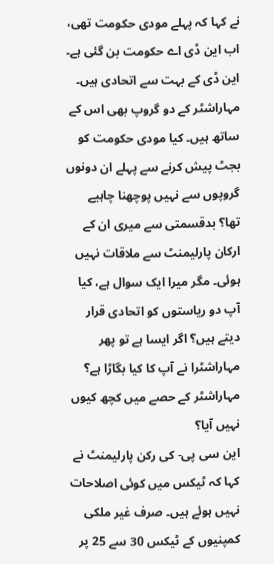نے کہا کہ پہلے مودی حکومت تھی، اب این ڈی اے حکومت بن گئی ہے۔ این ڈی کے بہت سے اتحادی ہیں۔ مہاراشٹر کے دو گروپ بھی اس کے ساتھ ہیں۔ کیا مودی حکومت کو بجٹ پیش کرنے سے پہلے ان دونوں گروپوں سے نہیں پوچھنا چاہیے تھا؟ بدقسمتی سے میری ان کے ارکان پارلیمنٹ سے ملاقات نہیں ہوئی۔ مگر میرا ایک سوال ہے، کیا آپ دو ریاستوں کو اتحادی قرار دیتے ہیں؟ اگر ایسا ہے تو پھر مہاراشٹرا نے آپ کا کیا بگاڑا ہے؟ مہاراشٹر کے حصے میں کچھ کیوں نہیں آیا؟
این سی پی- کی رکن پارلیمنٹ نے کہا کہ ٹیکس میں کوئی اصلاحات نہیں ہوئے ہیں۔ صرف غیر ملکی کمپنیوں کے ٹیکس 30 سے 25 پر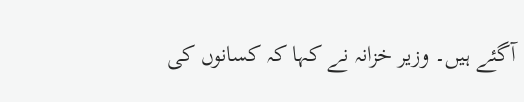آگئے ہیں۔ وزیر خزانہ نے کہا کہ کسانوں کی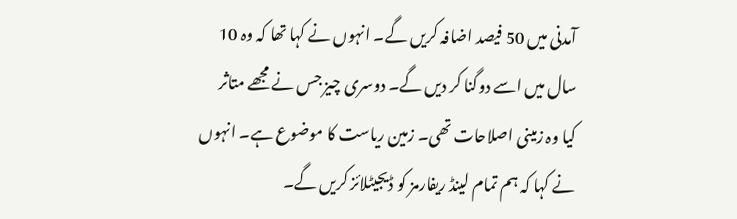آمدنی میں 50 فیصد اضافہ کریں گے۔ انہوں نے کہا تھا کہ وہ 10 سال میں اسے دوگنا کر دیں گے۔ دوسری چیز جس نے مجھے متاثر کیا وہ زمینی اصلاحات تھی۔ زمین ریاست کا موضوع ہے۔ انہوں نے کہا کہ ہم تمام لینڈ ریفارمز کو ڈیجیٹلائز کریں گے۔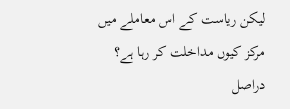لیکن ریاست کے اس معاملے میں مرکز کیوں مداخلت کر رہا ہے؟ دراصل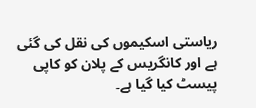ریاستی اسکیموں کی نقل کی گئی ہے اور کانگریس کے پلان کو کاپی پیسٹ کیا گیا ہے۔